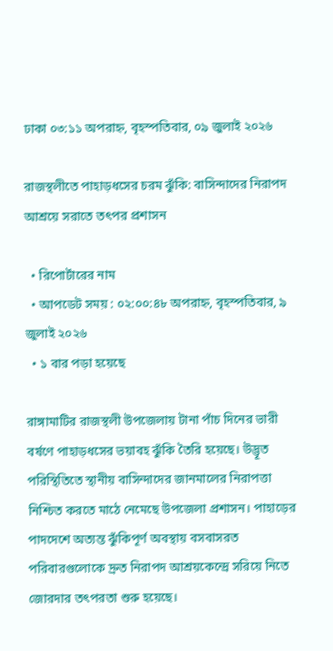ঢাকা ০৩:১১ অপরাহ্ন, বৃহস্পতিবার, ০৯ জুলাই ২০২৬

রাজস্থলীতে পাহাড়ধসের চরম ঝুঁকি: বাসিন্দাদের নিরাপদ আশ্রয়ে সরাতে তৎপর প্রশাসন

  • রিপোর্টারের নাম
  • আপডেট সময় : ০২:০০:৪৮ অপরাহ্ন, বৃহস্পতিবার, ৯ জুলাই ২০২৬
  • ১ বার পড়া হয়েছে

রাঙ্গামাটির রাজস্থলী উপজেলায় টানা পাঁচ দিনের ভারী বর্ষণে পাহাড়ধসের ভয়াবহ ঝুঁকি তৈরি হয়েছে। উদ্ভূত পরিস্থিতিতে স্থানীয় বাসিন্দাদের জানমালের নিরাপত্তা নিশ্চিত করতে মাঠে নেমেছে উপজেলা প্রশাসন। পাহাড়ের পাদদেশে অত্যন্ত ঝুঁকিপূর্ণ অবস্থায় বসবাসরত পরিবারগুলোকে দ্রুত নিরাপদ আশ্রয়কেন্দ্রে সরিয়ে নিতে জোরদার তৎপরতা শুরু হয়েছে।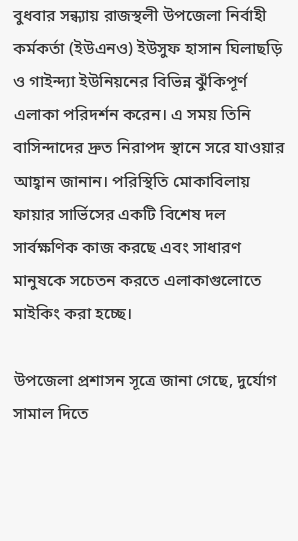বুধবার সন্ধ্যায় রাজস্থলী উপজেলা নির্বাহী কর্মকর্তা (ইউএনও) ইউসুফ হাসান ঘিলাছড়ি ও গাইন্দ্যা ইউনিয়নের বিভিন্ন ঝুঁকিপূর্ণ এলাকা পরিদর্শন করেন। এ সময় তিনি বাসিন্দাদের দ্রুত নিরাপদ স্থানে সরে যাওয়ার আহ্বান জানান। পরিস্থিতি মোকাবিলায় ফায়ার সার্ভিসের একটি বিশেষ দল সার্বক্ষণিক কাজ করছে এবং সাধারণ মানুষকে সচেতন করতে এলাকাগুলোতে মাইকিং করা হচ্ছে।

উপজেলা প্রশাসন সূত্রে জানা গেছে, দুর্যোগ সামাল দিতে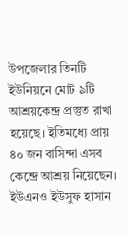উপজেলার তিনটি ইউনিয়নে মোট ৯টি আশ্রয়কেন্দ্র প্রস্তুত রাখা হয়েছে। ইতিমধ্যে প্রায় ৪০ জন বাসিন্দা এসব কেন্দ্রে আশ্রয় নিয়েছেন। ইউএনও ইউসুফ হাসান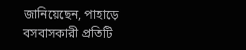জানিয়েছেন, পাহাড়ে বসবাসকারী প্রতিটি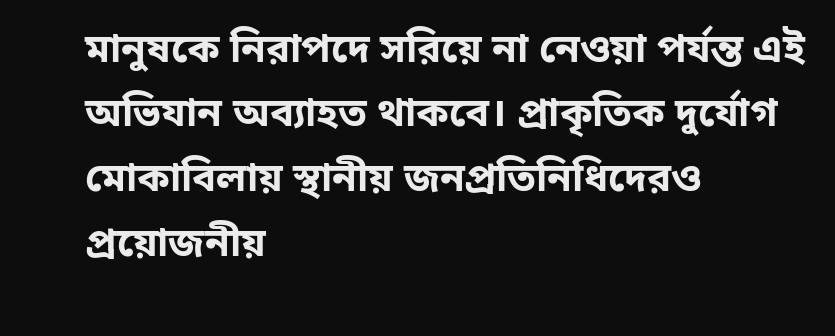মানুষকে নিরাপদে সরিয়ে না নেওয়া পর্যন্ত এই অভিযান অব্যাহত থাকবে। প্রাকৃতিক দুর্যোগ মোকাবিলায় স্থানীয় জনপ্রতিনিধিদেরও প্রয়োজনীয়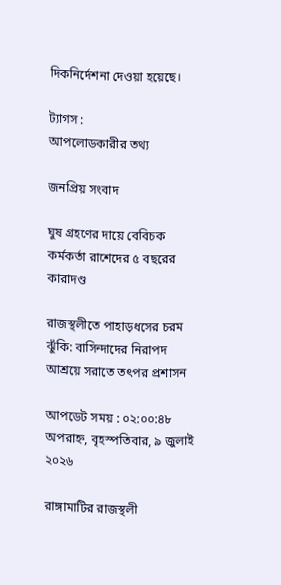দিকনির্দেশনা দেওয়া হয়েছে।

ট্যাগস :
আপলোডকারীর তথ্য

জনপ্রিয় সংবাদ

ঘুষ গ্রহণের দায়ে বেবিচক কর্মকর্তা রাশেদের ৫ বছরের কারাদণ্ড

রাজস্থলীতে পাহাড়ধসের চরম ঝুঁকি: বাসিন্দাদের নিরাপদ আশ্রয়ে সরাতে তৎপর প্রশাসন

আপডেট সময় : ০২:০০:৪৮ অপরাহ্ন, বৃহস্পতিবার, ৯ জুলাই ২০২৬

রাঙ্গামাটির রাজস্থলী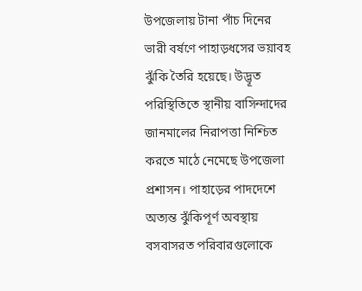উপজেলায় টানা পাঁচ দিনের ভারী বর্ষণে পাহাড়ধসের ভয়াবহ ঝুঁকি তৈরি হয়েছে। উদ্ভূত পরিস্থিতিতে স্থানীয় বাসিন্দাদের জানমালের নিরাপত্তা নিশ্চিত করতে মাঠে নেমেছে উপজেলা প্রশাসন। পাহাড়ের পাদদেশে অত্যন্ত ঝুঁকিপূর্ণ অবস্থায় বসবাসরত পরিবারগুলোকে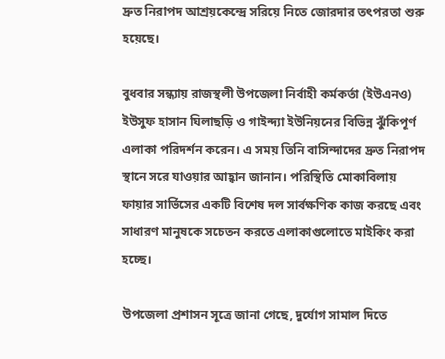দ্রুত নিরাপদ আশ্রয়কেন্দ্রে সরিয়ে নিতে জোরদার তৎপরতা শুরু হয়েছে।

বুধবার সন্ধ্যায় রাজস্থলী উপজেলা নির্বাহী কর্মকর্তা (ইউএনও) ইউসুফ হাসান ঘিলাছড়ি ও গাইন্দ্যা ইউনিয়নের বিভিন্ন ঝুঁকিপূর্ণ এলাকা পরিদর্শন করেন। এ সময় তিনি বাসিন্দাদের দ্রুত নিরাপদ স্থানে সরে যাওয়ার আহ্বান জানান। পরিস্থিতি মোকাবিলায় ফায়ার সার্ভিসের একটি বিশেষ দল সার্বক্ষণিক কাজ করছে এবং সাধারণ মানুষকে সচেতন করতে এলাকাগুলোতে মাইকিং করা হচ্ছে।

উপজেলা প্রশাসন সূত্রে জানা গেছে, দুর্যোগ সামাল দিতে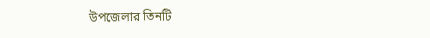উপজেলার তিনটি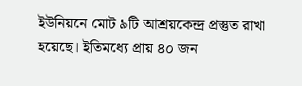ইউনিয়নে মোট ৯টি আশ্রয়কেন্দ্র প্রস্তুত রাখা হয়েছে। ইতিমধ্যে প্রায় ৪০ জন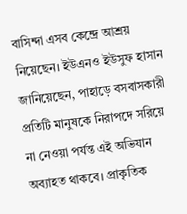বাসিন্দা এসব কেন্দ্রে আশ্রয় নিয়েছেন। ইউএনও ইউসুফ হাসান জানিয়েছেন, পাহাড়ে বসবাসকারী প্রতিটি মানুষকে নিরাপদে সরিয়ে না নেওয়া পর্যন্ত এই অভিযান অব্যাহত থাকবে। প্রাকৃতিক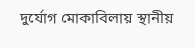দুর্যোগ মোকাবিলায় স্থানীয়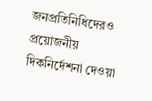জনপ্রতিনিধিদেরও প্রয়োজনীয় দিকনির্দেশনা দেওয়া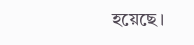হয়েছে।